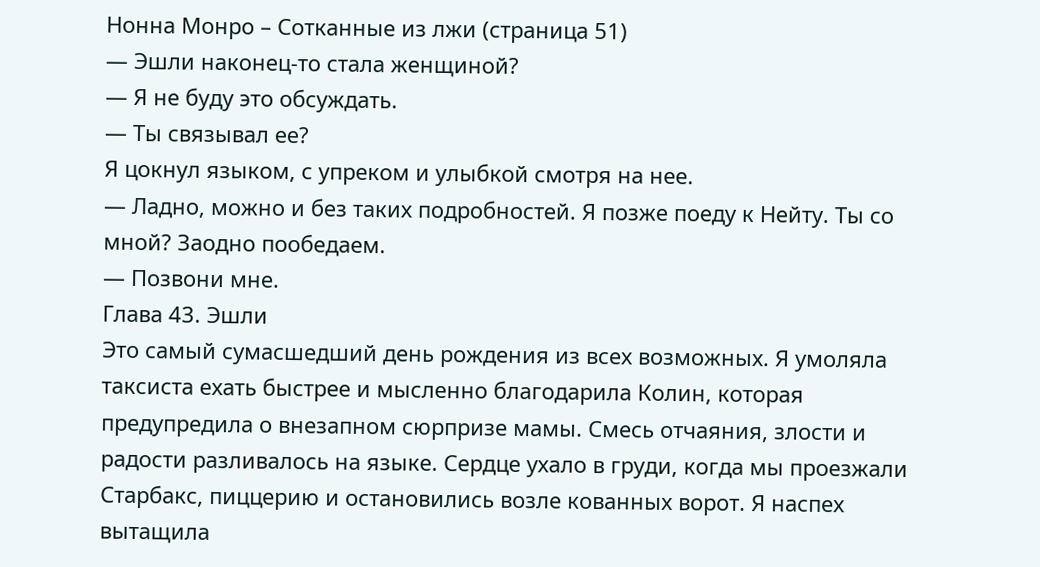Нонна Монро – Сотканные из лжи (страница 51)
— Эшли наконец-то стала женщиной?
— Я не буду это обсуждать.
— Ты связывал ее?
Я цокнул языком, с упреком и улыбкой смотря на нее.
— Ладно, можно и без таких подробностей. Я позже поеду к Нейту. Ты со мной? Заодно пообедаем.
— Позвони мне.
Глава 43. Эшли
Это самый сумасшедший день рождения из всех возможных. Я умоляла таксиста ехать быстрее и мысленно благодарила Колин, которая предупредила о внезапном сюрпризе мамы. Смесь отчаяния, злости и радости разливалось на языке. Сердце ухало в груди, когда мы проезжали Старбакс, пиццерию и остановились возле кованных ворот. Я наспех вытащила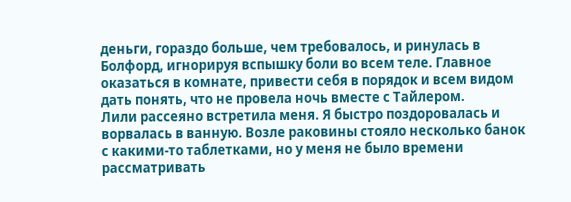деньги, гораздо больше, чем требовалось, и ринулась в Болфорд, игнорируя вспышку боли во всем теле. Главное оказаться в комнате, привести себя в порядок и всем видом дать понять, что не провела ночь вместе с Тайлером.
Лили рассеяно встретила меня. Я быстро поздоровалась и ворвалась в ванную. Возле раковины стояло несколько банок с какими-то таблетками, но у меня не было времени рассматривать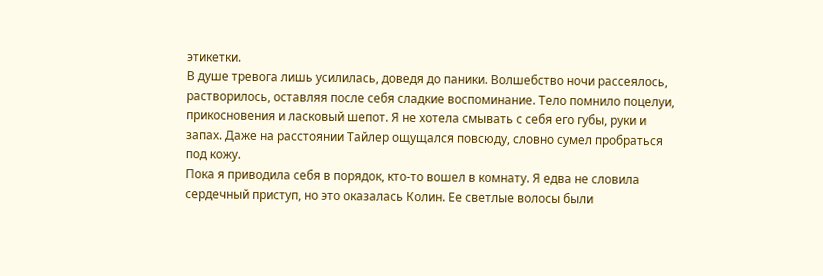этикетки.
В душе тревога лишь усилилась, доведя до паники. Волшебство ночи рассеялось, растворилось, оставляя после себя сладкие воспоминание. Тело помнило поцелуи, прикосновения и ласковый шепот. Я не хотела смывать с себя его губы, руки и запах. Даже на расстоянии Тайлер ощущался повсюду, словно сумел пробраться под кожу.
Пока я приводила себя в порядок, кто-то вошел в комнату. Я едва не словила сердечный приступ, но это оказалась Колин. Ее светлые волосы были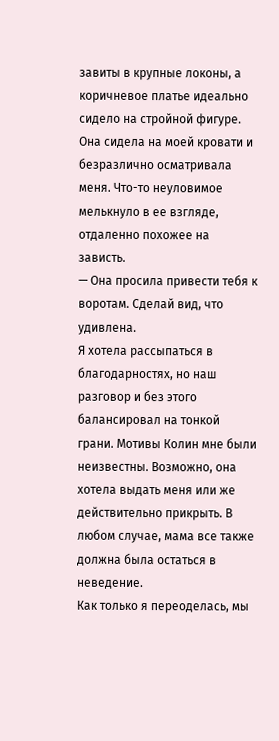завиты в крупные локоны, а коричневое платье идеально сидело на стройной фигуре. Она сидела на моей кровати и безразлично осматривала меня. Что-то неуловимое мелькнуло в ее взгляде, отдаленно похожее на зависть.
— Она просила привести тебя к воротам. Сделай вид, что удивлена.
Я хотела рассыпаться в благодарностях, но наш разговор и без этого балансировал на тонкой грани. Мотивы Колин мне были неизвестны. Возможно, она хотела выдать меня или же действительно прикрыть. В любом случае, мама все также должна была остаться в неведение.
Как только я переоделась, мы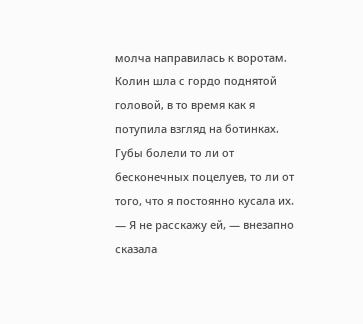молча направилась к воротам. Колин шла с гордо поднятой головой, в то время как я потупила взгляд на ботинках. Губы болели то ли от бесконечных поцелуев, то ли от того, что я постоянно кусала их.
— Я не расскажу ей, — внезапно сказала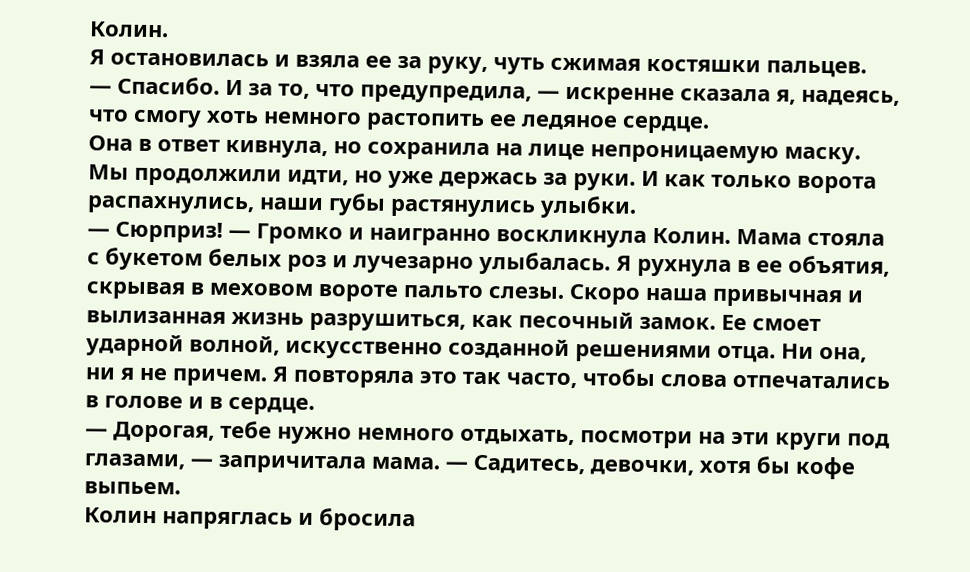Колин.
Я остановилась и взяла ее за руку, чуть сжимая костяшки пальцев.
— Спасибо. И за то, что предупредила, — искренне сказала я, надеясь, что смогу хоть немного растопить ее ледяное сердце.
Она в ответ кивнула, но сохранила на лице непроницаемую маску. Мы продолжили идти, но уже держась за руки. И как только ворота распахнулись, наши губы растянулись улыбки.
— Сюрприз! — Громко и наигранно воскликнула Колин. Мама стояла с букетом белых роз и лучезарно улыбалась. Я рухнула в ее объятия, скрывая в меховом вороте пальто слезы. Скоро наша привычная и вылизанная жизнь разрушиться, как песочный замок. Ее смоет ударной волной, искусственно созданной решениями отца. Ни она, ни я не причем. Я повторяла это так часто, чтобы слова отпечатались в голове и в сердце.
— Дорогая, тебе нужно немного отдыхать, посмотри на эти круги под глазами, — запричитала мама. — Садитесь, девочки, хотя бы кофе выпьем.
Колин напряглась и бросила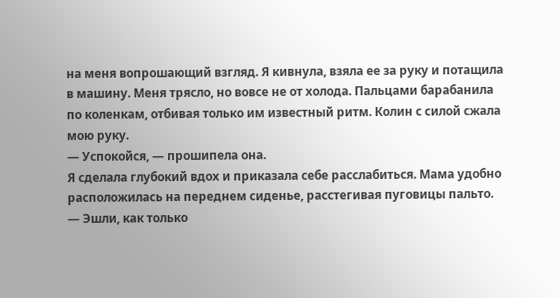на меня вопрошающий взгляд. Я кивнула, взяла ее за руку и потащила в машину. Меня трясло, но вовсе не от холода. Пальцами барабанила по коленкам, отбивая только им известный ритм. Колин с силой сжала мою руку.
— Успокойся, — прошипела она.
Я сделала глубокий вдох и приказала себе расслабиться. Мама удобно расположилась на переднем сиденье, расстегивая пуговицы пальто.
— Эшли, как только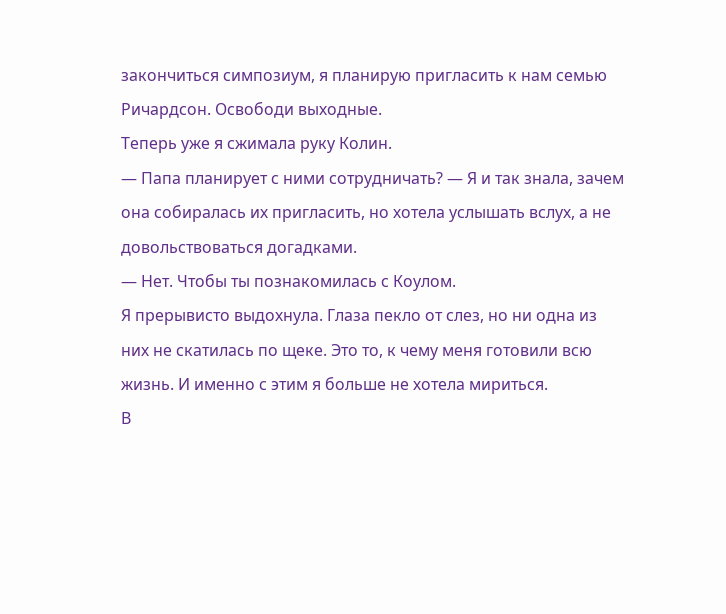закончиться симпозиум, я планирую пригласить к нам семью Ричардсон. Освободи выходные.
Теперь уже я сжимала руку Колин.
— Папа планирует с ними сотрудничать? — Я и так знала, зачем она собиралась их пригласить, но хотела услышать вслух, а не довольствоваться догадками.
— Нет. Чтобы ты познакомилась с Коулом.
Я прерывисто выдохнула. Глаза пекло от слез, но ни одна из них не скатилась по щеке. Это то, к чему меня готовили всю жизнь. И именно с этим я больше не хотела мириться.
В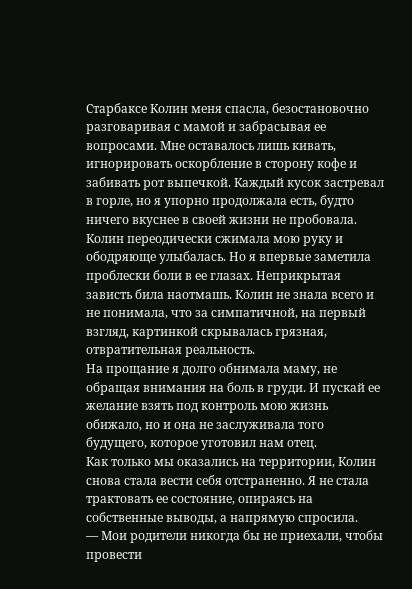Старбаксе Колин меня спасла, безостановочно разговаривая с мамой и забрасывая ее вопросами. Мне оставалось лишь кивать, игнорировать оскорбление в сторону кофе и забивать рот выпечкой. Каждый кусок застревал в горле, но я упорно продолжала есть, будто ничего вкуснее в своей жизни не пробовала. Колин переодически сжимала мою руку и ободряюще улыбалась. Но я впервые заметила проблески боли в ее глазах. Неприкрытая зависть била наотмашь. Колин не знала всего и не понимала, что за симпатичной, на первый взгляд, картинкой скрывалась грязная, отвратительная реальность.
На прощание я долго обнимала маму, не обращая внимания на боль в груди. И пускай ее желание взять под контроль мою жизнь обижало, но и она не заслуживала того будущего, которое уготовил нам отец.
Как только мы оказались на территории, Колин снова стала вести себя отстраненно. Я не стала трактовать ее состояние, опираясь на собственные выводы, а напрямую спросила.
— Мои родители никогда бы не приехали, чтобы провести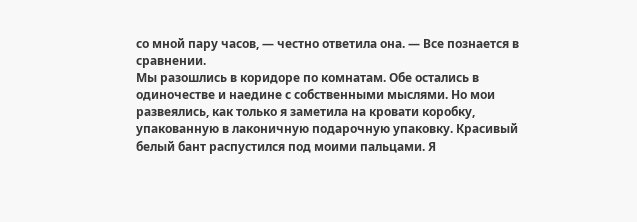со мной пару часов, — честно ответила она. — Все познается в сравнении.
Мы разошлись в коридоре по комнатам. Обе остались в одиночестве и наедине с собственными мыслями. Но мои развеялись, как только я заметила на кровати коробку, упакованную в лаконичную подарочную упаковку. Красивый белый бант распустился под моими пальцами. Я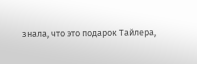знала, что это подарок Тайлера,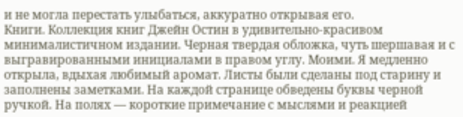и не могла перестать улыбаться, аккуратно открывая его.
Книги. Коллекция книг Джейн Остин в удивительно-красивом минималистичном издании. Черная твердая обложка, чуть шершавая и с выгравированными инициалами в правом углу. Моими. Я медленно открыла, вдыхая любимый аромат. Листы были сделаны под старину и заполнены заметками. На каждой странице обведены буквы черной ручкой. На полях — короткие примечание с мыслями и реакцией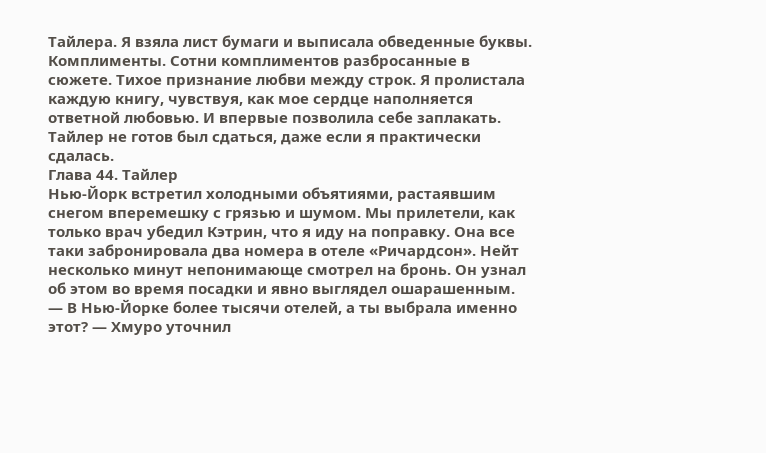Тайлера. Я взяла лист бумаги и выписала обведенные буквы. Комплименты. Сотни комплиментов разбросанные в сюжете. Тихое признание любви между строк. Я пролистала каждую книгу, чувствуя, как мое сердце наполняется ответной любовью. И впервые позволила себе заплакать.
Тайлер не готов был сдаться, даже если я практически сдалась.
Глава 44. Тайлер
Нью-Йорк встретил холодными объятиями, растаявшим снегом вперемешку с грязью и шумом. Мы прилетели, как только врач убедил Кэтрин, что я иду на поправку. Она все таки забронировала два номера в отеле «Ричардсон». Нейт несколько минут непонимающе смотрел на бронь. Он узнал об этом во время посадки и явно выглядел ошарашенным.
— В Нью-Йорке более тысячи отелей, а ты выбрала именно этот? — Хмуро уточнил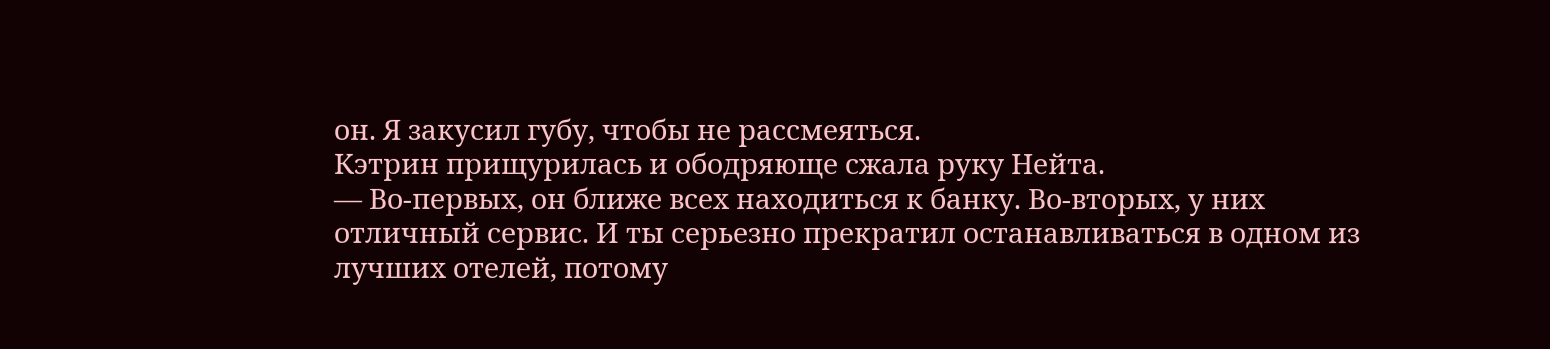он. Я закусил губу, чтобы не рассмеяться.
Кэтрин прищурилась и ободряюще сжала руку Нейта.
— Во-первых, он ближе всех находиться к банку. Во-вторых, у них отличный сервис. И ты серьезно прекратил останавливаться в одном из лучших отелей, потому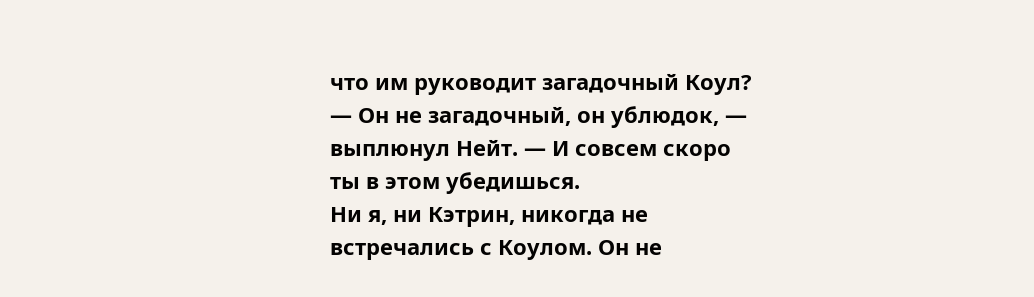что им руководит загадочный Коул?
— Он не загадочный, он ублюдок, — выплюнул Нейт. — И совсем скоро ты в этом убедишься.
Ни я, ни Кэтрин, никогда не встречались с Коулом. Он не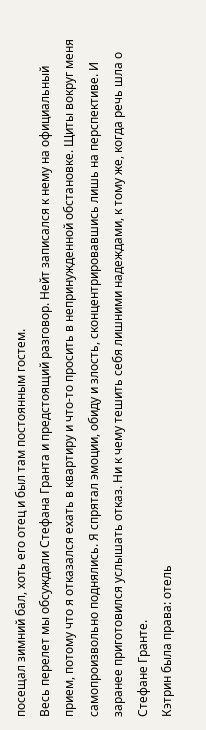посещал зимний бал, хоть его отец и был там постоянным гостем.
Весь перелет мы обсуждали Стефана Гранта и предстоящий разговор. Нейт записался к нему на официальный прием, потому что я отказался ехать в квартиру и что-то просить в непринужденной обстановке. Щиты вокруг меня самопроизвольно поднялись. Я спрятал эмоции, обиду и злость, сконцентрировавшись лишь на перспективе. И заранее приготовился услышать отказ. Ни к чему тешить себя лишними надеждами, к тому же, когда речь шла о Стефане Гранте.
Кэтрин была права: отель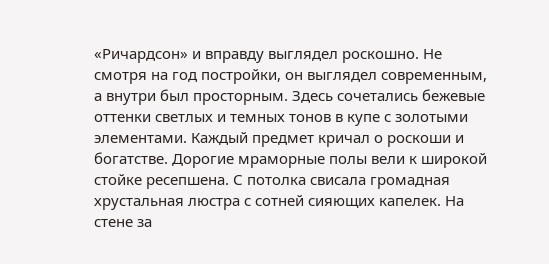«Ричардсон» и вправду выглядел роскошно. Не смотря на год постройки, он выглядел современным, а внутри был просторным. Здесь сочетались бежевые оттенки светлых и темных тонов в купе с золотыми элементами. Каждый предмет кричал о роскоши и богатстве. Дорогие мраморные полы вели к широкой стойке ресепшена. С потолка свисала громадная хрустальная люстра с сотней сияющих капелек. На стене за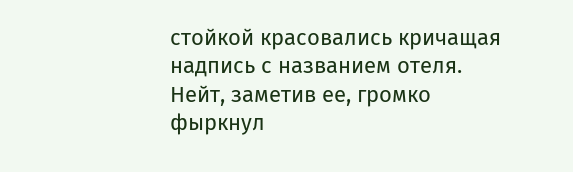стойкой красовались кричащая надпись с названием отеля. Нейт, заметив ее, громко фыркнул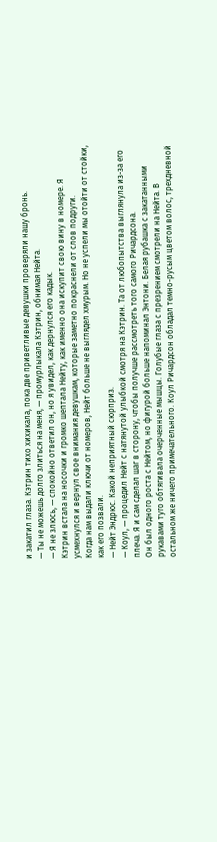и закатил глаза. Кэтрин тихо хихикала, пока две приветливые девушки проверяли нашу бронь.
— Ты не можешь долго злиться на меня, — промурлыкала Кэтрин, обнимая Нейта.
— Я не злюсь, — спокойно ответил он, но я увидел, как дернулся его кадык.
Кэтрин встала на носочки и громко шептала Нейту, как именно она искупит свою вину в номере. Я усмехнулся и вернул свое внимания девушкам, которые заметно покраснели от слов подруги.
Когда нам выдали ключи от номеров, Нейт больше не выглядел хмурым. Но не успели мы отойти от стойки, как его позвали.
— Нейт Эндрюс. Какой неприятный сюрприз.
— Коул, — процедил Нейт с натянутой улыбкой смотря на Кэтрин. Та от любопытства выглянула из-за его плеча. Я и сам сделал шаг в сторону, чтобы получше рассмотреть того самого Ричардсона.
Он был одного роста с Нейтом, но фигурой больше напоминал Энтони. Белая рубашка с закатанными рукавами туго обтягивала очерченные мышцы. Голубые глаза с презрением смотрели на Нейта. В остальном же ничего примечательного. Коул Ричардсон обладал темно-русым цветом волос, трехдневной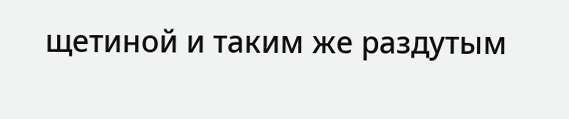щетиной и таким же раздутым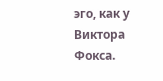эго, как у Виктора Фокса.